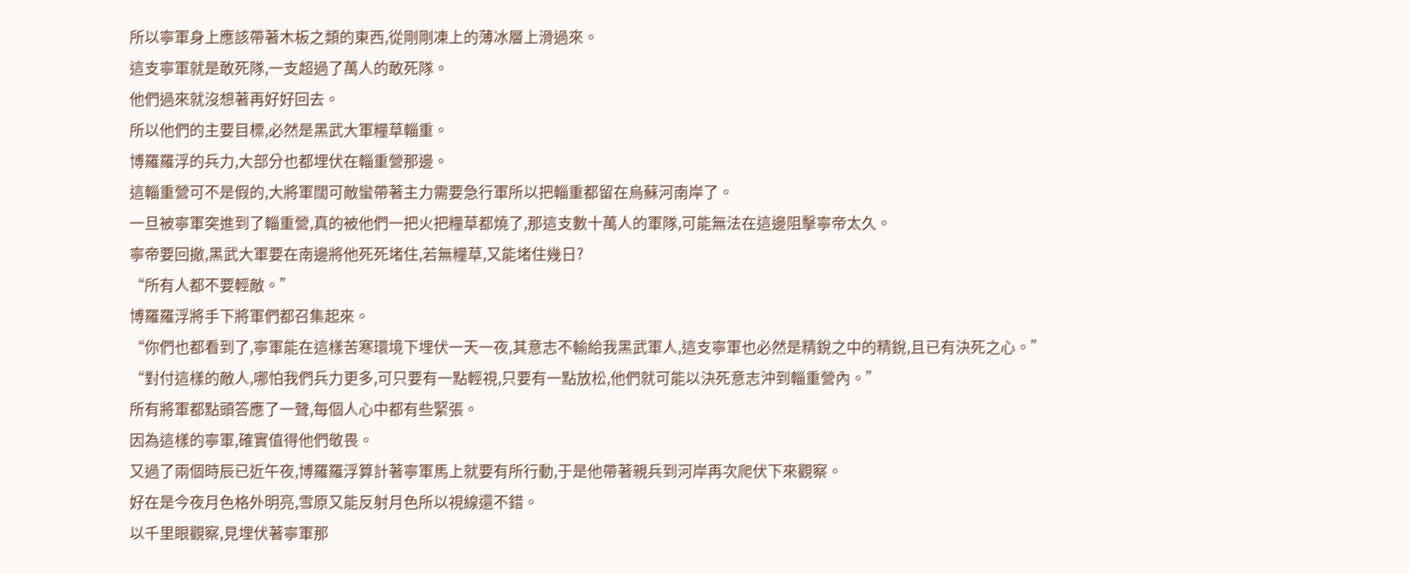所以寧軍身上應該帶著木板之類的東西,從剛剛凍上的薄冰層上滑過來。
這支寧軍就是敢死隊,一支超過了萬人的敢死隊。
他們過來就沒想著再好好回去。
所以他們的主要目標,必然是黑武大軍糧草輜重。
博羅羅浮的兵力,大部分也都埋伏在輜重營那邊。
這輜重營可不是假的,大將軍闊可敵蠻帶著主力需要急行軍所以把輜重都留在烏蘇河南岸了。
一旦被寧軍突進到了輜重營,真的被他們一把火把糧草都燒了,那這支數十萬人的軍隊,可能無法在這邊阻擊寧帝太久。
寧帝要回撤,黑武大軍要在南邊將他死死堵住,若無糧草,又能堵住幾日?
“所有人都不要輕敵。”
博羅羅浮將手下將軍們都召集起來。
“你們也都看到了,寧軍能在這樣苦寒環境下埋伏一天一夜,其意志不輸給我黑武軍人,這支寧軍也必然是精銳之中的精銳,且已有決死之心。”
“對付這樣的敵人,哪怕我們兵力更多,可只要有一點輕視,只要有一點放松,他們就可能以決死意志沖到輜重營內。”
所有將軍都點頭答應了一聲,每個人心中都有些緊張。
因為這樣的寧軍,確實值得他們敬畏。
又過了兩個時辰已近午夜,博羅羅浮算計著寧軍馬上就要有所行動,于是他帶著親兵到河岸再次爬伏下來觀察。
好在是今夜月色格外明亮,雪原又能反射月色所以視線還不錯。
以千里眼觀察,見埋伏著寧軍那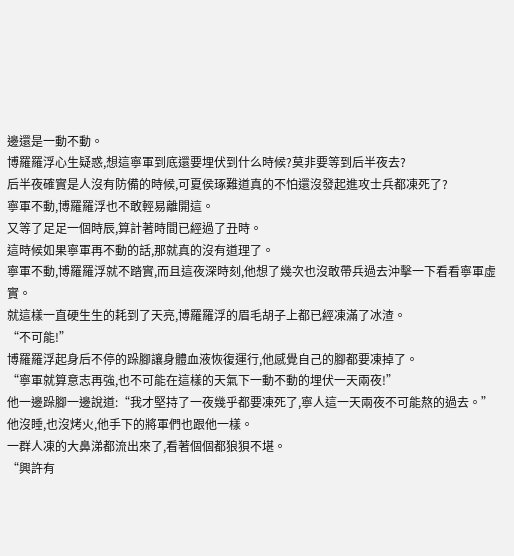邊還是一動不動。
博羅羅浮心生疑惑,想這寧軍到底還要埋伏到什么時候?莫非要等到后半夜去?
后半夜確實是人沒有防備的時候,可夏侯琢難道真的不怕還沒發起進攻士兵都凍死了?
寧軍不動,博羅羅浮也不敢輕易離開這。
又等了足足一個時辰,算計著時間已經過了丑時。
這時候如果寧軍再不動的話,那就真的沒有道理了。
寧軍不動,博羅羅浮就不踏實,而且這夜深時刻,他想了幾次也沒敢帶兵過去沖擊一下看看寧軍虛實。
就這樣一直硬生生的耗到了天亮,博羅羅浮的眉毛胡子上都已經凍滿了冰渣。
“不可能!”
博羅羅浮起身后不停的跺腳讓身體血液恢復運行,他感覺自己的腳都要凍掉了。
“寧軍就算意志再強,也不可能在這樣的天氣下一動不動的埋伏一天兩夜!”
他一邊跺腳一邊說道:“我才堅持了一夜幾乎都要凍死了,寧人這一天兩夜不可能熬的過去。”
他沒睡,也沒烤火,他手下的將軍們也跟他一樣。
一群人凍的大鼻涕都流出來了,看著個個都狼狽不堪。
“興許有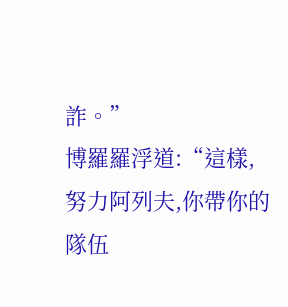詐。”
博羅羅浮道:“這樣,努力阿列夫,你帶你的隊伍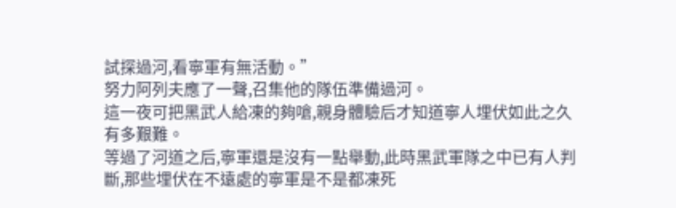試探過河,看寧軍有無活動。”
努力阿列夫應了一聲,召集他的隊伍準備過河。
這一夜可把黑武人給凍的夠嗆,親身體驗后才知道寧人埋伏如此之久有多艱難。
等過了河道之后,寧軍還是沒有一點舉動,此時黑武軍隊之中已有人判斷,那些埋伏在不遠處的寧軍是不是都凍死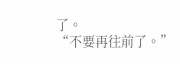了。
“不要再往前了。”